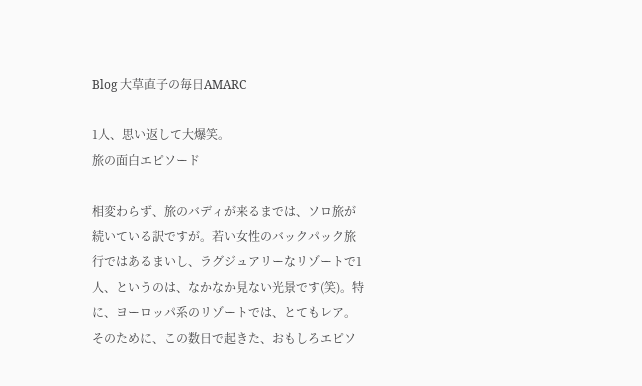Blog 大草直子の毎日AMARC

1人、思い返して大爆笑。
旅の面白エピソード

相変わらず、旅のバディが来るまでは、ソロ旅が続いている訳ですが。若い女性のバックパック旅行ではあるまいし、ラグジュアリーなリゾートで1人、というのは、なかなか見ない光景です(笑)。特に、ヨーロッパ系のリゾートでは、とてもレア。そのために、この数日で起きた、おもしろエピソ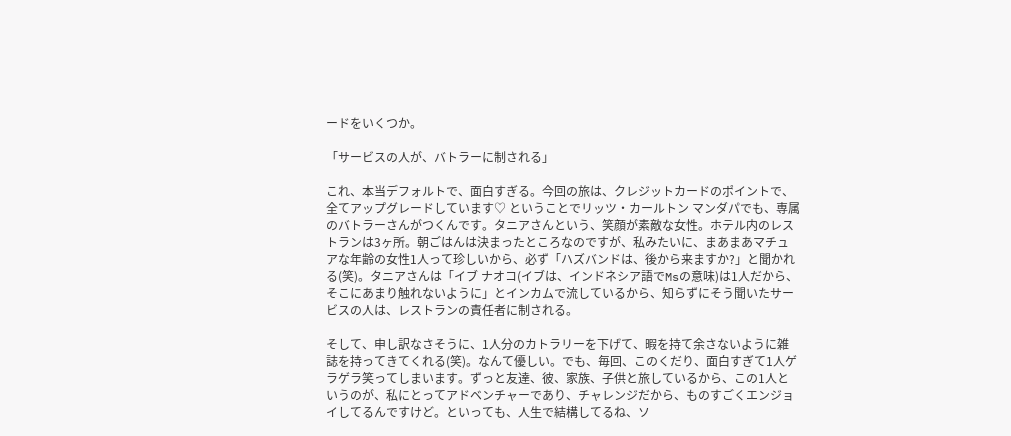ードをいくつか。

「サービスの人が、バトラーに制される」

これ、本当デフォルトで、面白すぎる。今回の旅は、クレジットカードのポイントで、全てアップグレードしています♡ ということでリッツ・カールトン マンダパでも、専属のバトラーさんがつくんです。タニアさんという、笑顔が素敵な女性。ホテル内のレストランは3ヶ所。朝ごはんは決まったところなのですが、私みたいに、まあまあマチュアな年齢の女性1人って珍しいから、必ず「ハズバンドは、後から来ますか?」と聞かれる(笑)。タニアさんは「イブ ナオコ(イブは、インドネシア語でMsの意味)は1人だから、そこにあまり触れないように」とインカムで流しているから、知らずにそう聞いたサービスの人は、レストランの責任者に制される。

そして、申し訳なさそうに、1人分のカトラリーを下げて、暇を持て余さないように雑誌を持ってきてくれる(笑)。なんて優しい。でも、毎回、このくだり、面白すぎて1人ゲラゲラ笑ってしまいます。ずっと友達、彼、家族、子供と旅しているから、この1人というのが、私にとってアドベンチャーであり、チャレンジだから、ものすごくエンジョイしてるんですけど。といっても、人生で結構してるね、ソ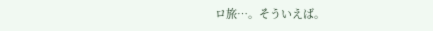ロ旅…。そういえば。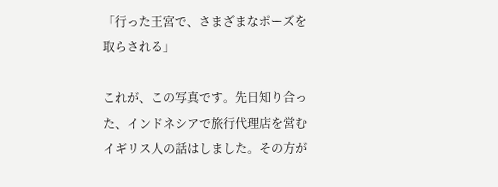「行った王宮で、さまざまなポーズを取らされる」

これが、この写真です。先日知り合った、インドネシアで旅行代理店を営むイギリス人の話はしました。その方が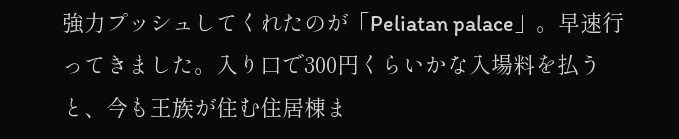強力プッシュしてくれたのが「Peliatan palace」。早速行ってきました。入り口で300円くらいかな入場料を払うと、今も王族が住む住居棟ま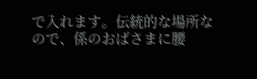で入れます。伝統的な場所なので、係のおばさまに腰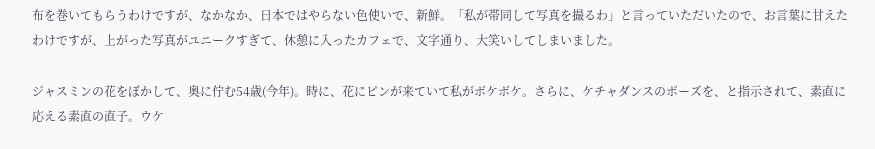布を巻いてもらうわけですが、なかなか、日本ではやらない色使いで、新鮮。「私が帯同して写真を撮るわ」と言っていただいたので、お言葉に甘えたわけですが、上がった写真がユニークすぎて、休憩に入ったカフェで、文字通り、大笑いしてしまいました。

ジャスミンの花をぼかして、奥に佇む54歳(今年)。時に、花にピンが来ていて私がボケボケ。さらに、ケチャダンスのポーズを、と指示されて、素直に応える素直の直子。ウケ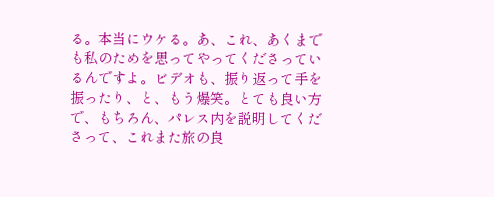る。本当にウケる。あ、これ、あくまでも私のためを思ってやってくださっているんですよ。ビデオも、振り返って手を振ったり、と、もう爆笑。とても良い方で、もちろん、パレス内を説明してくださって、これまた旅の良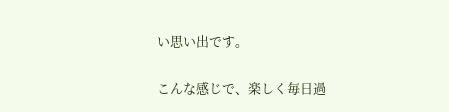い思い出です。

こんな感じで、楽しく毎日過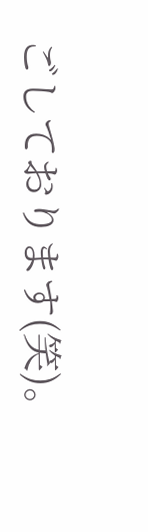ごしております(笑)。